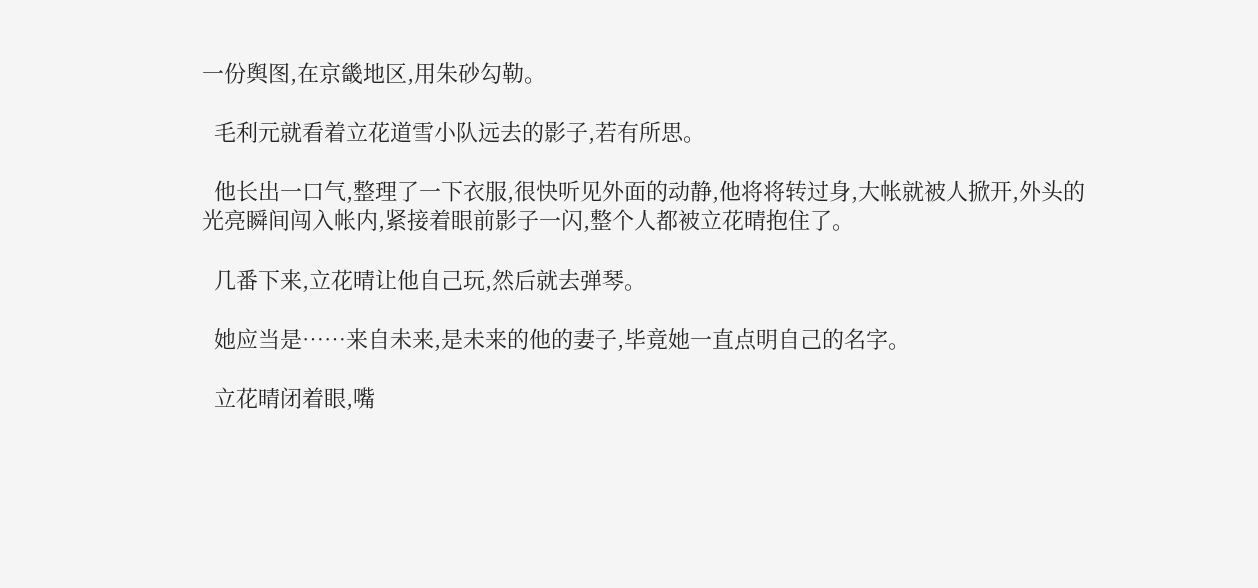一份舆图,在京畿地区,用朱砂勾勒。

  毛利元就看着立花道雪小队远去的影子,若有所思。

  他长出一口气,整理了一下衣服,很快听见外面的动静,他将将转过身,大帐就被人掀开,外头的光亮瞬间闯入帐内,紧接着眼前影子一闪,整个人都被立花晴抱住了。

  几番下来,立花晴让他自己玩,然后就去弹琴。

  她应当是……来自未来,是未来的他的妻子,毕竟她一直点明自己的名字。

  立花晴闭着眼,嘴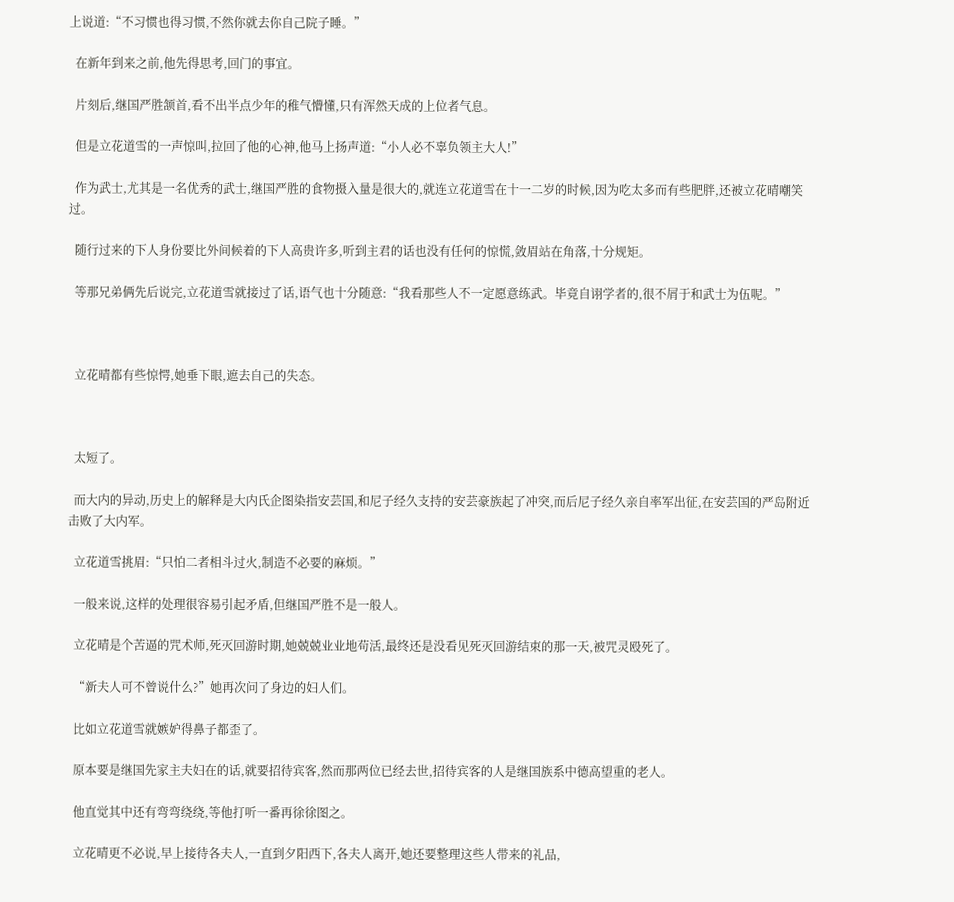上说道:“不习惯也得习惯,不然你就去你自己院子睡。”

  在新年到来之前,他先得思考,回门的事宜。

  片刻后,继国严胜颔首,看不出半点少年的稚气懵懂,只有浑然天成的上位者气息。

  但是立花道雪的一声惊叫,拉回了他的心神,他马上扬声道:“小人必不辜负领主大人!”

  作为武士,尤其是一名优秀的武士,继国严胜的食物摄入量是很大的,就连立花道雪在十一二岁的时候,因为吃太多而有些肥胖,还被立花晴嘲笑过。

  随行过来的下人身份要比外间候着的下人高贵许多,听到主君的话也没有任何的惊慌,敛眉站在角落,十分规矩。

  等那兄弟俩先后说完,立花道雪就接过了话,语气也十分随意:“我看那些人不一定愿意练武。毕竟自诩学者的,很不屑于和武士为伍呢。”



  立花晴都有些惊愕,她垂下眼,遮去自己的失态。



  太短了。

  而大内的异动,历史上的解释是大内氏企图染指安芸国,和尼子经久支持的安芸豪族起了冲突,而后尼子经久亲自率军出征,在安芸国的严岛附近击败了大内军。

  立花道雪挑眉:“只怕二者相斗过火,制造不必要的麻烦。”

  一般来说,这样的处理很容易引起矛盾,但继国严胜不是一般人。

  立花晴是个苦逼的咒术师,死灭回游时期,她兢兢业业地苟活,最终还是没看见死灭回游结束的那一天,被咒灵殴死了。

  “新夫人可不曾说什么?”她再次问了身边的妇人们。

  比如立花道雪就嫉妒得鼻子都歪了。

  原本要是继国先家主夫妇在的话,就要招待宾客,然而那两位已经去世,招待宾客的人是继国族系中德高望重的老人。

  他直觉其中还有弯弯绕绕,等他打听一番再徐徐图之。

  立花晴更不必说,早上接待各夫人,一直到夕阳西下,各夫人离开,她还要整理这些人带来的礼品,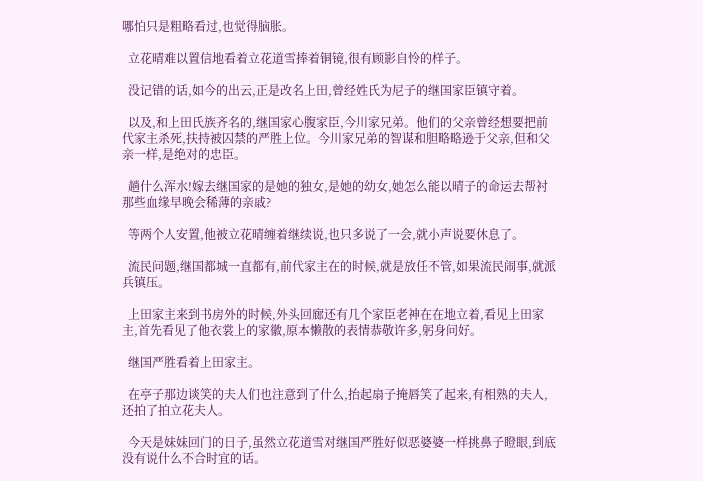哪怕只是粗略看过,也觉得脑胀。

  立花晴难以置信地看着立花道雪捧着铜镜,很有顾影自怜的样子。

  没记错的话,如今的出云,正是改名上田,曾经姓氏为尼子的继国家臣镇守着。

  以及,和上田氏族齐名的,继国家心腹家臣,今川家兄弟。他们的父亲曾经想要把前代家主杀死,扶持被囚禁的严胜上位。今川家兄弟的智谋和胆略略逊于父亲,但和父亲一样,是绝对的忠臣。

  趟什么浑水!嫁去继国家的是她的独女,是她的幼女,她怎么能以晴子的命运去帮衬那些血缘早晚会稀薄的亲戚?

  等两个人安置,他被立花晴缠着继续说,也只多说了一会,就小声说要休息了。

  流民问题,继国都城一直都有,前代家主在的时候,就是放任不管,如果流民闹事,就派兵镇压。

  上田家主来到书房外的时候,外头回廊还有几个家臣老神在在地立着,看见上田家主,首先看见了他衣裳上的家徽,原本懒散的表情恭敬许多,躬身问好。

  继国严胜看着上田家主。

  在亭子那边谈笑的夫人们也注意到了什么,抬起扇子掩唇笑了起来,有相熟的夫人,还拍了拍立花夫人。

  今天是妹妹回门的日子,虽然立花道雪对继国严胜好似恶婆婆一样挑鼻子瞪眼,到底没有说什么不合时宜的话。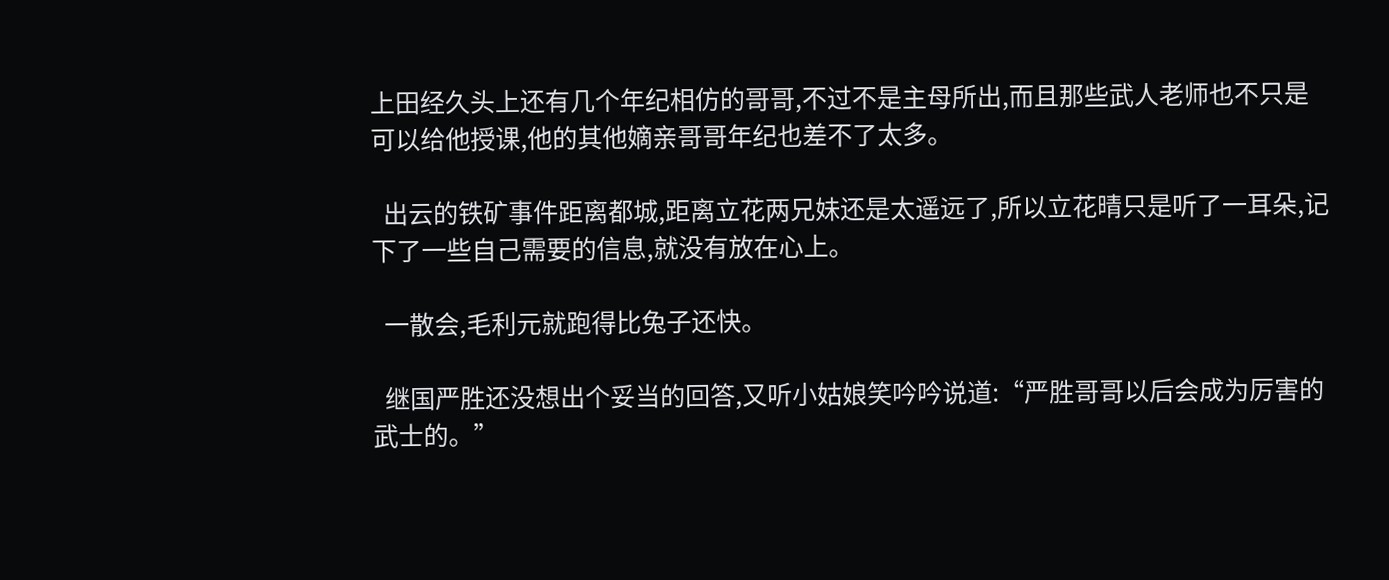上田经久头上还有几个年纪相仿的哥哥,不过不是主母所出,而且那些武人老师也不只是可以给他授课,他的其他嫡亲哥哥年纪也差不了太多。

  出云的铁矿事件距离都城,距离立花两兄妹还是太遥远了,所以立花晴只是听了一耳朵,记下了一些自己需要的信息,就没有放在心上。

  一散会,毛利元就跑得比兔子还快。

  继国严胜还没想出个妥当的回答,又听小姑娘笑吟吟说道:“严胜哥哥以后会成为厉害的武士的。”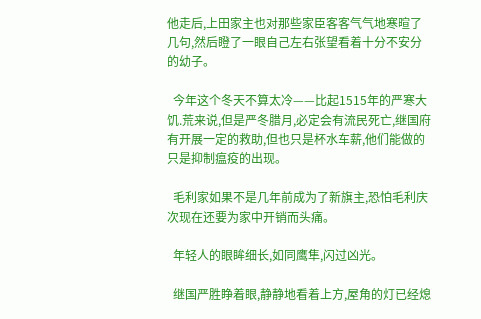他走后,上田家主也对那些家臣客客气气地寒暄了几句,然后瞪了一眼自己左右张望看着十分不安分的幼子。

  今年这个冬天不算太冷——比起1515年的严寒大饥.荒来说,但是严冬腊月,必定会有流民死亡,继国府有开展一定的救助,但也只是杯水车薪,他们能做的只是抑制瘟疫的出现。

  毛利家如果不是几年前成为了新旗主,恐怕毛利庆次现在还要为家中开销而头痛。

  年轻人的眼眸细长,如同鹰隼,闪过凶光。

  继国严胜睁着眼,静静地看着上方,屋角的灯已经熄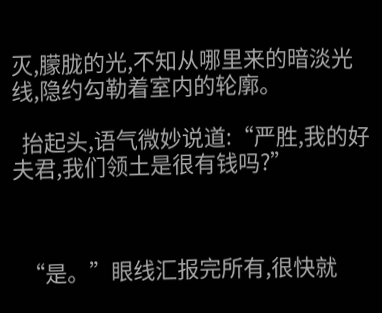灭,朦胧的光,不知从哪里来的暗淡光线,隐约勾勒着室内的轮廓。

  抬起头,语气微妙说道:“严胜,我的好夫君,我们领土是很有钱吗?”



  “是。”眼线汇报完所有,很快就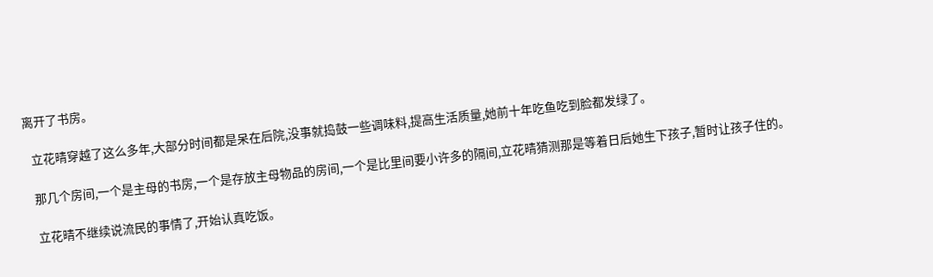离开了书房。

  立花晴穿越了这么多年,大部分时间都是呆在后院,没事就捣鼓一些调味料,提高生活质量,她前十年吃鱼吃到脸都发绿了。

  那几个房间,一个是主母的书房,一个是存放主母物品的房间,一个是比里间要小许多的隔间,立花晴猜测那是等着日后她生下孩子,暂时让孩子住的。

  立花晴不继续说流民的事情了,开始认真吃饭。